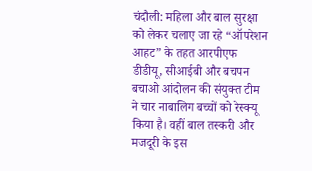चंदौली: महिला और बाल सुरक्षा को लेकर चलाए जा रहे “ऑपरेशन आहट” के तहत आरपीएफ डीडीयू, सीआईबी और बचपन बचाओ आंदोलन की संयुक्त टीम ने चार नाबालिग बच्चों को रेस्क्यू किया है। वहीं बाल तस्करी और मजदूरी के इस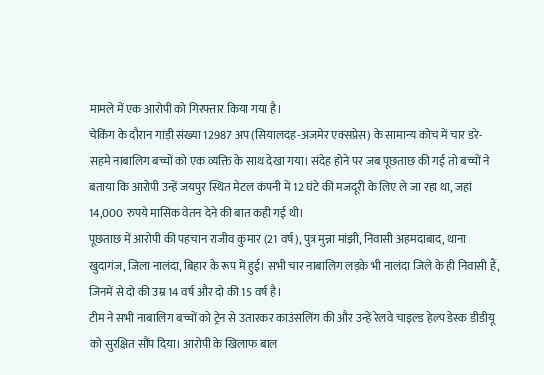मामले में एक आरोपी को गिरफ्तार किया गया है।
चेकिंग के दौरान गाड़ी संख्या 12987 अप (सियालदह-अजमेर एक्सप्रेस) के सामान्य कोच में चार डरे-सहमे नाबालिग बच्चों को एक व्यक्ति के साथ देखा गया। संदेह होने पर जब पूछताछ की गई तो बच्चों ने बताया कि आरोपी उन्हें जयपुर स्थित मेटल कंपनी में 12 घंटे की मजदूरी के लिए ले जा रहा था, जहां 14,000 रुपये मासिक वेतन देने की बात कही गई थी।
पूछताछ में आरोपी की पहचान राजीव कुमार (21 वर्ष), पुत्र मुन्ना मांझी, निवासी अहमदाबाद, थाना खुदागंज, जिला नालंदा, बिहार के रूप में हुई। सभी चार नाबालिग लड़के भी नालंदा जिले के ही निवासी हैं, जिनमें से दो की उम्र 14 वर्ष और दो की 15 वर्ष है।
टीम ने सभी नाबालिग बच्चों को ट्रेन से उतारकर काउंसलिंग की और उन्हें रेलवे चाइल्ड हेल्प डेस्क डीडीयू को सुरक्षित सौंप दिया। आरोपी के खिलाफ बाल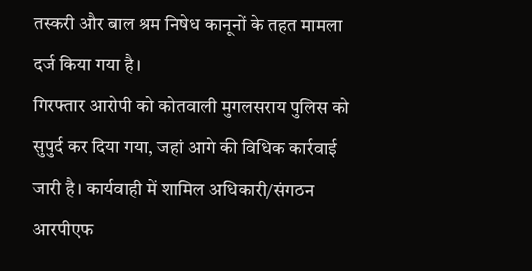तस्करी और बाल श्रम निषेध कानूनों के तहत मामला दर्ज किया गया है।
गिरफ्तार आरोपी को कोतवाली मुगलसराय पुलिस को सुपुर्द कर दिया गया, जहां आगे की विधिक कार्रवाई जारी है। कार्यवाही में शामिल अधिकारी/संगठन आरपीएफ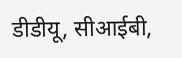डीडीयू, सीआईबी,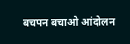बचपन बचाओ आंदोलन